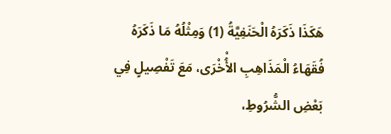هَكَذَا ذَكَرَهُ الْحَنَفِيَّةُ (1) وَمِثْلُهُ مَا ذَكَرَهُ فُقَهَاءُ الْمَذَاهِبِ الأُْخْرَى، مَعَ تَفْصِيلٍ فِي بَعْضِ الشُّرُوطِ،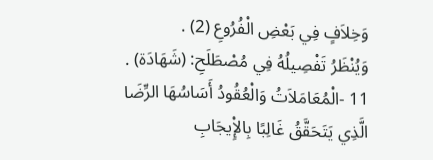وَخِلاَفٍ فِي بَعْضِ الْفُرُوعِ (2) .
وَيُنْظَرُ تَفْصِيلُهُ فِي مُصْطَلَحِ: (شَهَادَة) .
11 -الْمُعَامَلاَتُ وَالْعُقُودُ أَسَاسُهَا الرِّضَا الَّذِي يَتَحَقَّقُ غَالِبًا بِالإِْيجَابِ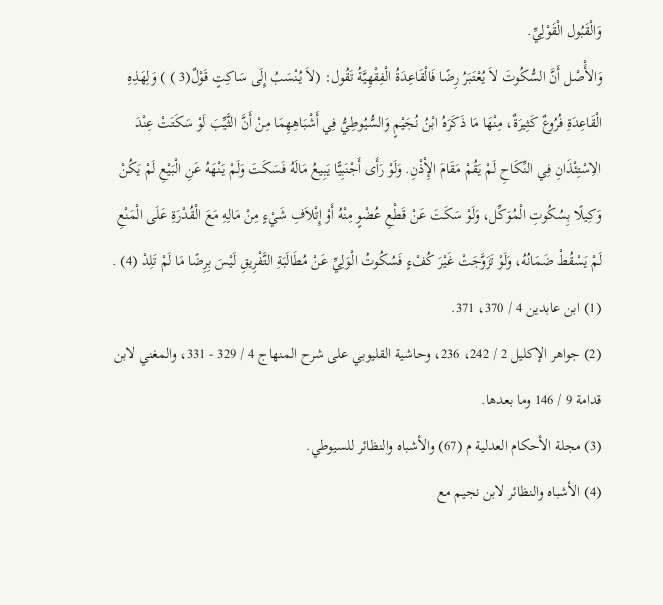وَالْقَبُول الْقَوْلِيِّ.
وَالأَْصْل أَنَّ السُّكُوتَ لاَ يُعْتَبَرُ رِضًا فَالْقَاعِدَةُ الْفِقْهِيَّةُ تَقُول: (لاَ يُنْسَبُ إِلَى سَاكِتٍ قَوْلٌ(3 ) ) وَلِهَذِهِ الْقَاعِدَةِ فُرُوعٌ كَثِيرَةٌ، مِنْهَا مَا ذَكَرَهُ ابْنُ نُجَيْمٍ وَالسُّيُوطِيُّ فِي أَشْبَاهِهِمَا مِنْ أَنَّ الثَّيِّبَ لَوْ سَكَتَتْ عِنْدَ الاِسْتِئْذَانِ فِي النِّكَاحِ لَمْ يَقُمْ مَقَامَ الإِْذْنِ. وَلَوْ رَأَى أَجْنَبِيًّا يَبِيعُ مَالَهُ فَسَكَتَ وَلَمْ يَنْهَهُ عَنِ الْبَيْعِ لَمْ يَكُنْ وَكِيلًا بِسُكُوتِ الْمُوَكِّل، وَلَوْ سَكَتَ عَنْ قَطْعِ عُضْوٍ مِنْهُ أَوْ إِتْلاَفِ شَيْءٍ مِنْ مَالِهِ مَعَ الْقُدْرَةِ عَلَى الْمَنْعِ لَمْ يَسْقُطْ ضَمَانُهُ، وَلَوْ تَزَوَّجَتْ غَيْرَ كُفْءٍ فَسُكُوتُ الْوَلِيِّ عَنْ مُطَالَبَةِ التَّفْرِيقِ لَيْسَ بِرِضًا مَا لَمْ تَلِدْ (4) .
(1) ابن عابدين 4 / 370، 371.
(2) جواهر الإكليل 2 / 242، 236، وحاشية القليوبي على شرح المنهاج 4 / 329 - 331، والمغني لابن قدامة 9 / 146 وما بعدها.
(3) مجلة الأحكام العدلية م (67) والأشباه والنظائر للسيوطي.
(4) الأشباه والنظائر لابن نجيم مع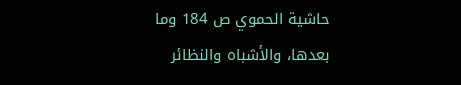حاشية الحموي ص 184 وما بعدها، والأشباه والنظائر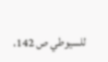للسيوطي ص 142،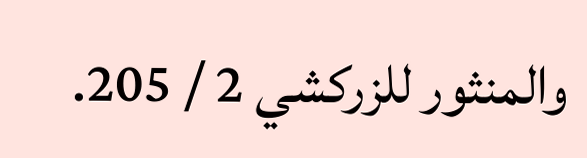والمنثور للزركشي 2 / 205.